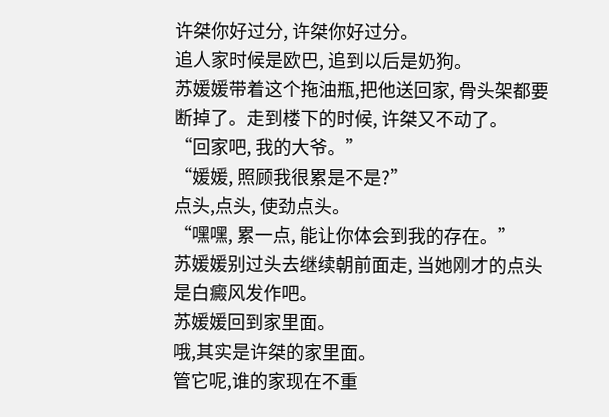许桀你好过分, 许桀你好过分。
追人家时候是欧巴, 追到以后是奶狗。
苏媛媛带着这个拖油瓶,把他送回家, 骨头架都要断掉了。走到楼下的时候, 许桀又不动了。
“回家吧, 我的大爷。”
“媛媛, 照顾我很累是不是?”
点头,点头, 使劲点头。
“嘿嘿, 累一点, 能让你体会到我的存在。”
苏媛媛别过头去继续朝前面走, 当她刚才的点头是白癜风发作吧。
苏媛媛回到家里面。
哦,其实是许桀的家里面。
管它呢,谁的家现在不重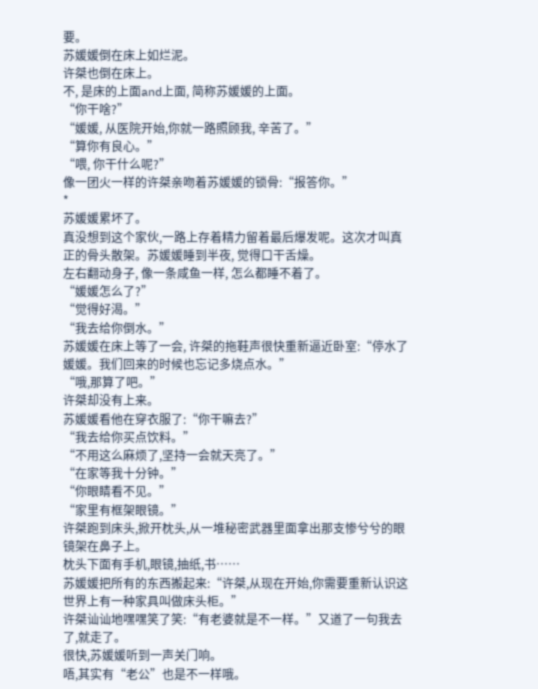要。
苏媛媛倒在床上如烂泥。
许桀也倒在床上。
不, 是床的上面and上面, 简称苏媛媛的上面。
“你干啥?”
“媛媛, 从医院开始,你就一路照顾我, 辛苦了。”
“算你有良心。”
“喂, 你干什么呢?”
像一团火一样的许桀亲吻着苏媛媛的锁骨:“报答你。”
*
苏媛媛累坏了。
真没想到这个家伙,一路上存着精力留着最后爆发呢。这次才叫真正的骨头散架。苏媛媛睡到半夜, 觉得口干舌燥。
左右翻动身子, 像一条咸鱼一样, 怎么都睡不着了。
“媛媛怎么了?”
“觉得好渴。”
“我去给你倒水。”
苏媛媛在床上等了一会, 许桀的拖鞋声很快重新逼近卧室:“停水了媛媛。我们回来的时候也忘记多烧点水。”
“哦,那算了吧。”
许桀却没有上来。
苏媛媛看他在穿衣服了:“你干嘛去?”
“我去给你买点饮料。”
“不用这么麻烦了,坚持一会就天亮了。”
“在家等我十分钟。”
“你眼睛看不见。”
“家里有框架眼镜。”
许桀跑到床头,掀开枕头,从一堆秘密武器里面拿出那支惨兮兮的眼镜架在鼻子上。
枕头下面有手机,眼镜,抽纸,书……
苏媛媛把所有的东西搬起来:“许桀,从现在开始,你需要重新认识这世界上有一种家具叫做床头柜。”
许桀讪讪地嘿嘿笑了笑:“有老婆就是不一样。”又道了一句我去了,就走了。
很快,苏媛媛听到一声关门响。
唔,其实有“老公”也是不一样哦。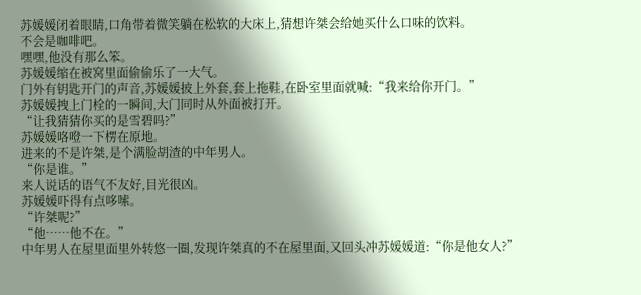苏媛媛闭着眼睛,口角带着微笑躺在松软的大床上,猜想许桀会给她买什么口味的饮料。
不会是咖啡吧。
嘿嘿,他没有那么笨。
苏媛媛缩在被窝里面偷偷乐了一大气。
门外有钥匙开门的声音,苏媛媛披上外套,套上拖鞋,在卧室里面就喊:“我来给你开门。”
苏媛媛拽上门栓的一瞬间,大门同时从外面被打开。
“让我猜猜你买的是雪碧吗?”
苏媛媛咯噔一下楞在原地。
进来的不是许桀,是个满脸胡渣的中年男人。
“你是谁。”
来人说话的语气不友好,目光很凶。
苏媛媛吓得有点哆嗦。
“许桀呢?”
“他……他不在。”
中年男人在屋里面里外转悠一圈,发现许桀真的不在屋里面,又回头冲苏媛媛道:“你是他女人?”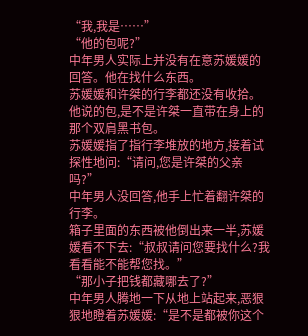“我,我是……”
“他的包呢?”
中年男人实际上并没有在意苏媛媛的回答。他在找什么东西。
苏媛媛和许桀的行李都还没有收拾。他说的包,是不是许桀一直带在身上的那个双肩黑书包。
苏媛媛指了指行李堆放的地方,接着试探性地问:“请问,您是许桀的父亲吗?”
中年男人没回答,他手上忙着翻许桀的行李。
箱子里面的东西被他倒出来一半,苏媛媛看不下去:“叔叔请问您要找什么?我看看能不能帮您找。”
“那小子把钱都藏哪去了?”
中年男人腾地一下从地上站起来,恶狠狠地瞪着苏媛媛:“是不是都被你这个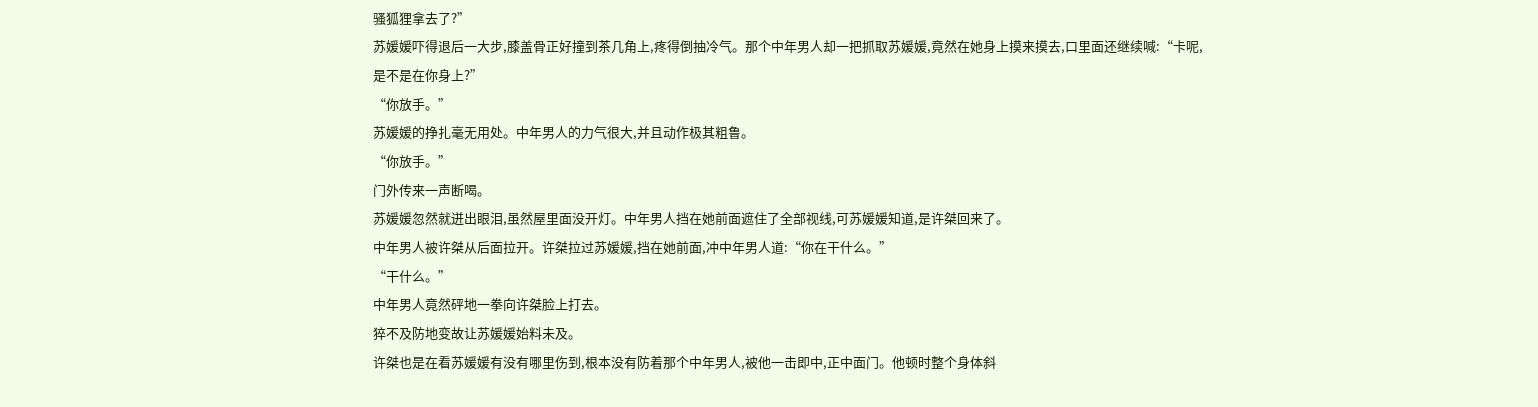骚狐狸拿去了?”
苏媛媛吓得退后一大步,膝盖骨正好撞到茶几角上,疼得倒抽冷气。那个中年男人却一把抓取苏媛媛,竟然在她身上摸来摸去,口里面还继续喊:“卡呢,是不是在你身上?”
“你放手。”
苏媛媛的挣扎毫无用处。中年男人的力气很大,并且动作极其粗鲁。
“你放手。”
门外传来一声断喝。
苏媛媛忽然就迸出眼泪,虽然屋里面没开灯。中年男人挡在她前面遮住了全部视线,可苏媛媛知道,是许桀回来了。
中年男人被许桀从后面拉开。许桀拉过苏媛媛,挡在她前面,冲中年男人道:“你在干什么。”
“干什么。”
中年男人竟然砰地一拳向许桀脸上打去。
猝不及防地变故让苏媛媛始料未及。
许桀也是在看苏媛媛有没有哪里伤到,根本没有防着那个中年男人,被他一击即中,正中面门。他顿时整个身体斜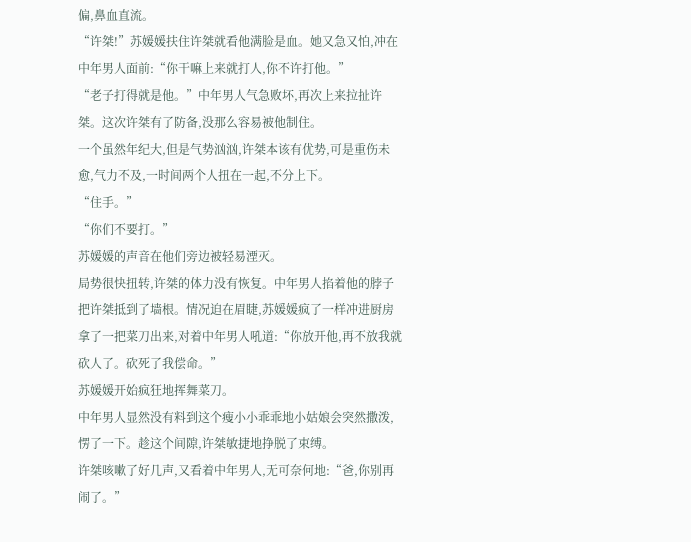偏,鼻血直流。
“许桀!”苏媛媛扶住许桀就看他满脸是血。她又急又怕,冲在中年男人面前:“你干嘛上来就打人,你不许打他。”
“老子打得就是他。”中年男人气急败坏,再次上来拉扯许桀。这次许桀有了防备,没那么容易被他制住。
一个虽然年纪大,但是气势汹汹,许桀本该有优势,可是重伤未愈,气力不及,一时间两个人扭在一起,不分上下。
“住手。”
“你们不要打。”
苏媛媛的声音在他们旁边被轻易湮灭。
局势很快扭转,许桀的体力没有恢复。中年男人掐着他的脖子把许桀抵到了墙根。情况迫在眉睫,苏媛媛疯了一样冲进厨房拿了一把菜刀出来,对着中年男人吼道:“你放开他,再不放我就砍人了。砍死了我偿命。”
苏媛媛开始疯狂地挥舞菜刀。
中年男人显然没有料到这个瘦小小乖乖地小姑娘会突然撒泼,愣了一下。趁这个间隙,许桀敏捷地挣脱了束缚。
许桀咳嗽了好几声,又看着中年男人,无可奈何地:“爸,你别再闹了。”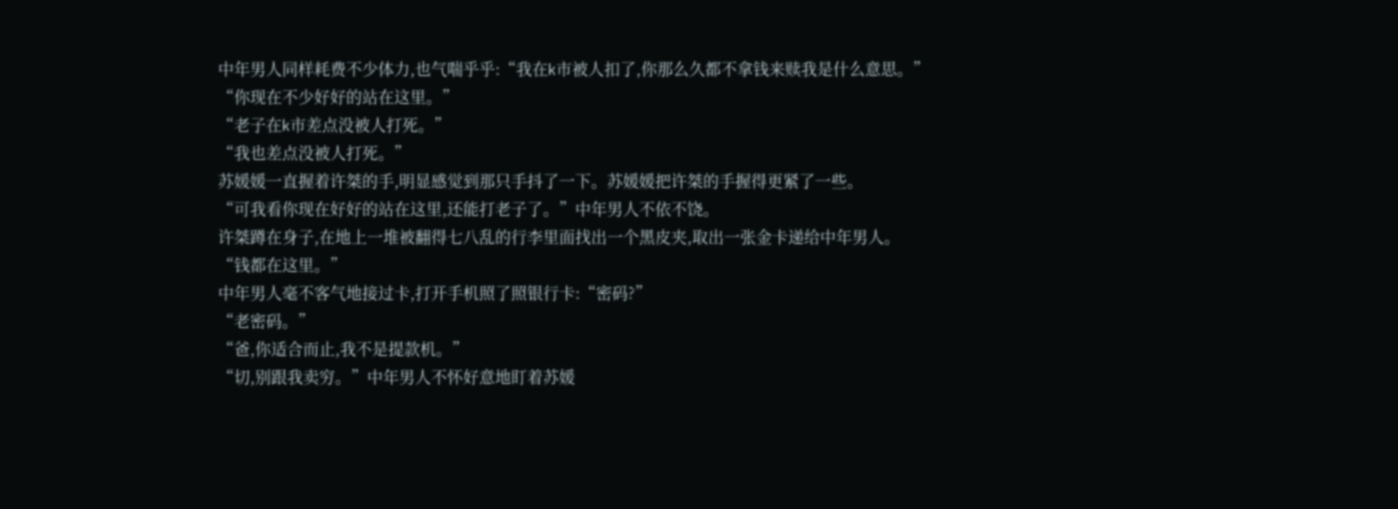中年男人同样耗费不少体力,也气喘乎乎:“我在k市被人扣了,你那么久都不拿钱来赎我是什么意思。”
“你现在不少好好的站在这里。”
“老子在k市差点没被人打死。”
“我也差点没被人打死。”
苏媛媛一直握着许桀的手,明显感觉到那只手抖了一下。苏媛媛把许桀的手握得更紧了一些。
“可我看你现在好好的站在这里,还能打老子了。”中年男人不依不饶。
许桀蹲在身子,在地上一堆被翻得七八乱的行李里面找出一个黑皮夹,取出一张金卡递给中年男人。
“钱都在这里。”
中年男人毫不客气地接过卡,打开手机照了照银行卡:“密码?”
“老密码。”
“爸,你适合而止,我不是提款机。”
“切,别跟我卖穷。”中年男人不怀好意地盯着苏媛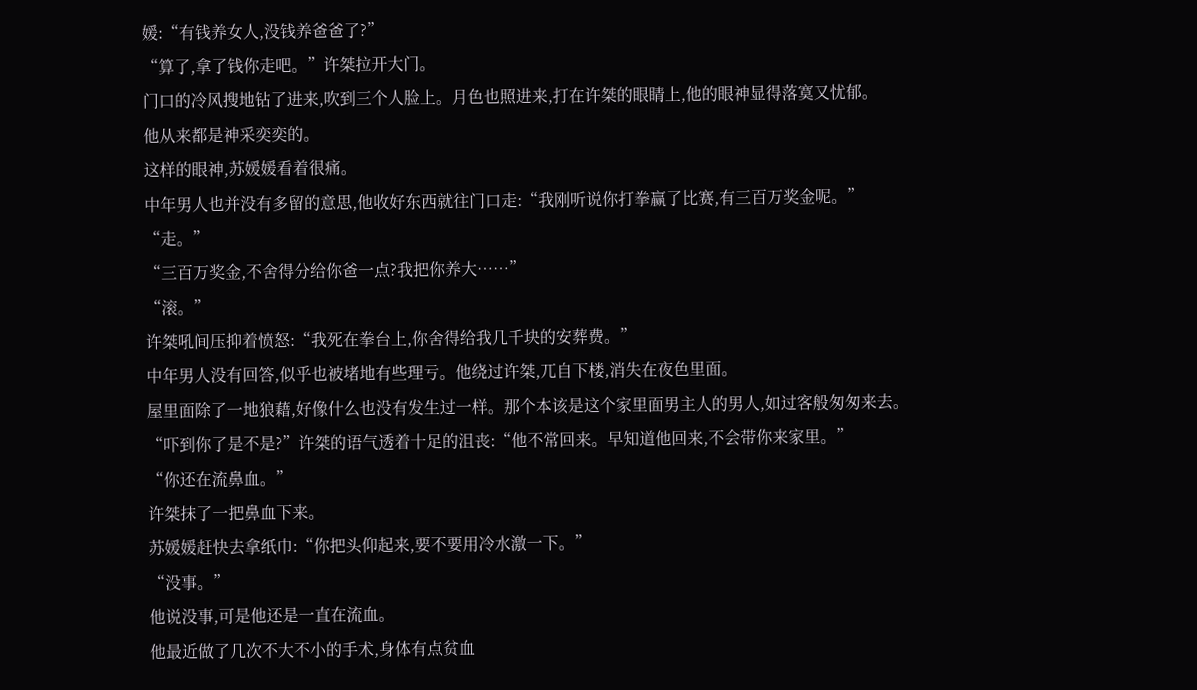媛:“有钱养女人,没钱养爸爸了?”
“算了,拿了钱你走吧。”许桀拉开大门。
门口的冷风搜地钻了进来,吹到三个人脸上。月色也照进来,打在许桀的眼睛上,他的眼神显得落寞又忧郁。
他从来都是神采奕奕的。
这样的眼神,苏媛媛看着很痛。
中年男人也并没有多留的意思,他收好东西就往门口走:“我刚听说你打拳赢了比赛,有三百万奖金呢。”
“走。”
“三百万奖金,不舍得分给你爸一点?我把你养大……”
“滚。”
许桀吼间压抑着愤怒:“我死在拳台上,你舍得给我几千块的安葬费。”
中年男人没有回答,似乎也被堵地有些理亏。他绕过许桀,兀自下楼,消失在夜色里面。
屋里面除了一地狼藉,好像什么也没有发生过一样。那个本该是这个家里面男主人的男人,如过客般匆匆来去。
“吓到你了是不是?”许桀的语气透着十足的沮丧:“他不常回来。早知道他回来,不会带你来家里。”
“你还在流鼻血。”
许桀抹了一把鼻血下来。
苏媛媛赶快去拿纸巾:“你把头仰起来,要不要用冷水激一下。”
“没事。”
他说没事,可是他还是一直在流血。
他最近做了几次不大不小的手术,身体有点贫血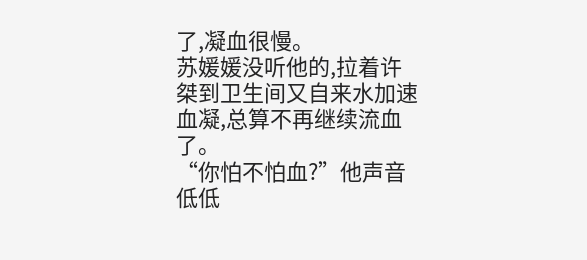了,凝血很慢。
苏媛媛没听他的,拉着许桀到卫生间又自来水加速血凝,总算不再继续流血了。
“你怕不怕血?”他声音低低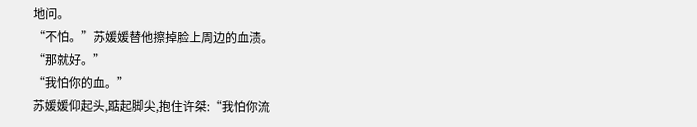地问。
“不怕。”苏媛媛替他擦掉脸上周边的血渍。
“那就好。”
“我怕你的血。”
苏媛媛仰起头,踮起脚尖,抱住许桀:“我怕你流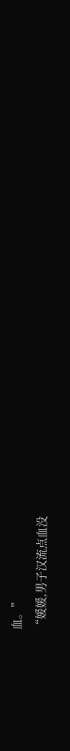血。”
“媛媛,男子汉流点血没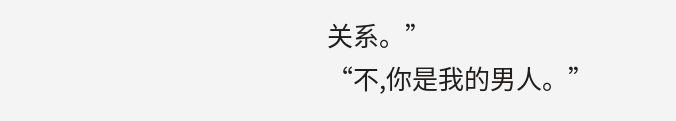关系。”
“不,你是我的男人。”